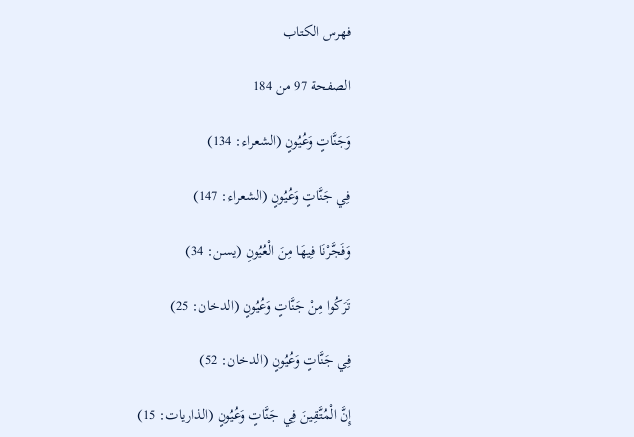فهرس الكتاب

الصفحة 97 من 184

وَجَنَّاتٍ وَعُيُونٍ (الشعراء: 134)

فِي جَنَّاتٍ وَعُيُونٍ (الشعراء: 147)

وَفَجَّرْنَا فِيهَا مِنَ الْعُيُونِ (يسن: 34)

تَرَكُوا مِنْ جَنَّاتٍ وَعُيُونٍ (الدخان: 25)

فِي جَنَّاتٍ وَعُيُونٍ (الدخان: 52)

إِنَّ الْمُتَّقِينَ فِي جَنَّاتٍ وَعُيُونٍ (الذاريات: 15)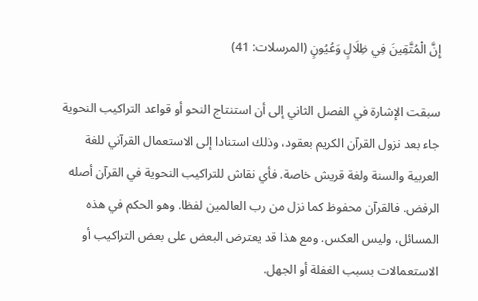إِنَّ الْمُتَّقِينَ فِي ظِلَالٍ وَعُيُونٍ (المرسلات: 41)

سبقت الإشارة في الفصل الثاني إلى أن استنتاج النحو أو قواعد التراكيب النحوية جاء بعد نزول القرآن الكريم بعقود، وذلك استنادا إلى الاستعمال القرآني للغة العربية والسنة ولغة قريش خاصة. فأي نقاش للتراكيب النحوية في القرآن أصله الرفض. فالقرآن محفوظ كما نزل من رب العالمين لفظا. وهو الحكم في هذه المسائل، وليس العكس. ومع هذا قد يعترض البعض على بعض التراكيب أو الاستعمالات بسبب الغفلة أو الجهل.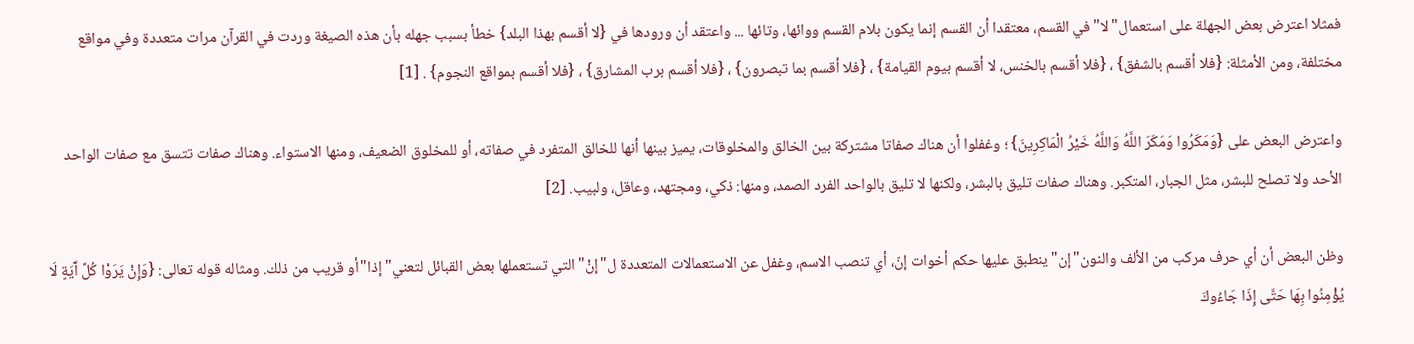فمثلا اعترض بعض الجهلة على استعمال"لا"في القسم، معتقدا أن القسم إنما يكون بلام القسم ووائها، وتائها ... واعتقد أن ورودها في {لا أقسم بهذا البلد} خطأ بسبب جهله بأن هذه الصيغة وردت في القرآن مرات متعددة وفي مواقع مختلفة، ومن الأمثلة: {فلا أقسم بالشفق} ، {فلا أقسم بالخنس، لا أقسم بيوم القيامة} ، {فلا أقسم بما تبصرون} ، {فلا أقسم برب المشارق} ، {فلا أقسم بمواقع النجوم} . [1]

واعترض البعض على {وَمَكَرُوا وَمَكَرَ اللَّهُ وَاللَّهُ خَيْرُ الْمَاكِرِينَ} ؛ وغفلوا أن هناك صفاتا مشتركة بين الخالق والمخلوقات، يميز بينها أنها للخالق المتفرد في صفاته، أو للمخلوق الضعيف، ومنها الاستواء. وهناك صفات تتسق مع صفات الواحد الأحد ولا تصلح للبشر، مثل الجبار، المتكبر. وهناك صفات تليق بالبشر، ولكنها لا تليق بالواحد الفرد الصمد، ومنها: ذكي، ومجتهد، وعاقل، ولبيب. [2]

وظن البعض أن أي حرف مركب من الألف والنون"إن"ينطبق عليها حكم أخوات إنّ، أي تنصب الاسم، وغفل عن الاستعمالات المتعددة ل"إنْ"التي تستعملها بعض القبائل لتعني"إذا"أو قريب من ذلك. ومثاله قوله تعالى: {وَإِنْ يَرَوْا كُلَّ آَيَةٍ لَا يُؤْمِنُوا بِهَا حَتَّى إِذَا جَاءُوكَ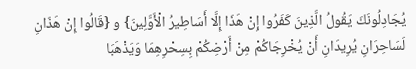يُجَادِلُونَكَ يَقُولُ الَّذِينَ كَفَرُوا إِنْ هَذَا إِلَّا أَسَاطِيرُ الْأَوَّلِينَ} و {قَالُوا إِنْ هَذَانِ لَسَاحِرَانِ يُرِيدَانِ أَنْ يُخْرِجَاكُمْ مِنْ أَرْضِكُمْ بِسِحْرِهِمَا وَيَذْهَبَا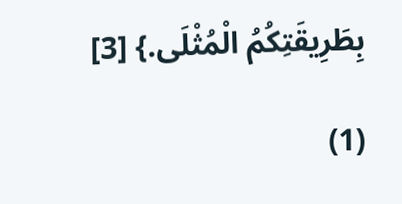بِطَرِيقَتِكُمُ الْمُثْلَى.} [3]

(1)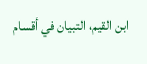ابن القيم، التبيان في أقسام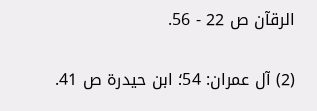الرقآن ص 22 - 56.

(2) آل عمران: 54؛ ابن حيدرة ص 41.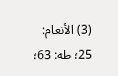(3) الأنعام: 25؛ طه: 63؛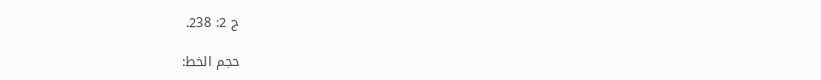ج 2: 238.

حجم الخط: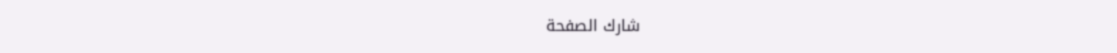شارك الصفحة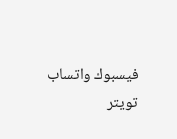فيسبوك واتساب تويتر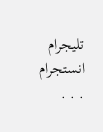تليجرام انستجرام
. . .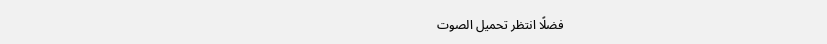فضلًا انتظر تحميل الصوت